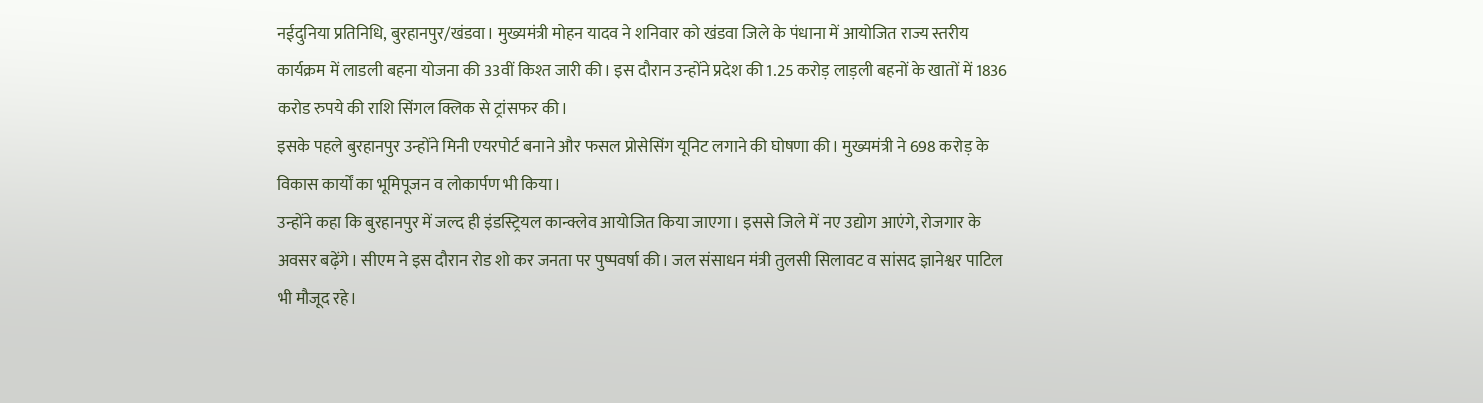नईदुनिया प्रतिनिधि, बुरहानपुर/खंडवा। मुख्यमंत्री मोहन यादव ने शनिवार को खंडवा जिले के पंधाना में आयोजित राज्य स्तरीय कार्यक्रम में लाडली बहना योजना की 33वीं किश्त जारी की। इस दौरान उन्होंने प्रदेश की 1.25 करोड़ लाड़ली बहनों के खातों में 1836 करोड रुपये की राशि सिंगल क्लिक से ट्रांसफर की।
इसके पहले बुरहानपुर उन्होंने मिनी एयरपोर्ट बनाने और फसल प्रोसेसिंग यूनिट लगाने की घोषणा की। मुख्यमंत्री ने 698 करोड़ के विकास कार्यों का भूमिपूजन व लोकार्पण भी किया।
उन्होंने कहा कि बुरहानपुर में जल्द ही इंडस्ट्रियल कान्क्लेव आयोजित किया जाएगा। इससे जिले में नए उद्योग आएंगे, रोजगार के अवसर बढ़ेंगे। सीएम ने इस दौरान रोड शो कर जनता पर पुष्पवर्षा की। जल संसाधन मंत्री तुलसी सिलावट व सांसद ज्ञानेश्वर पाटिल भी मौजूद रहे।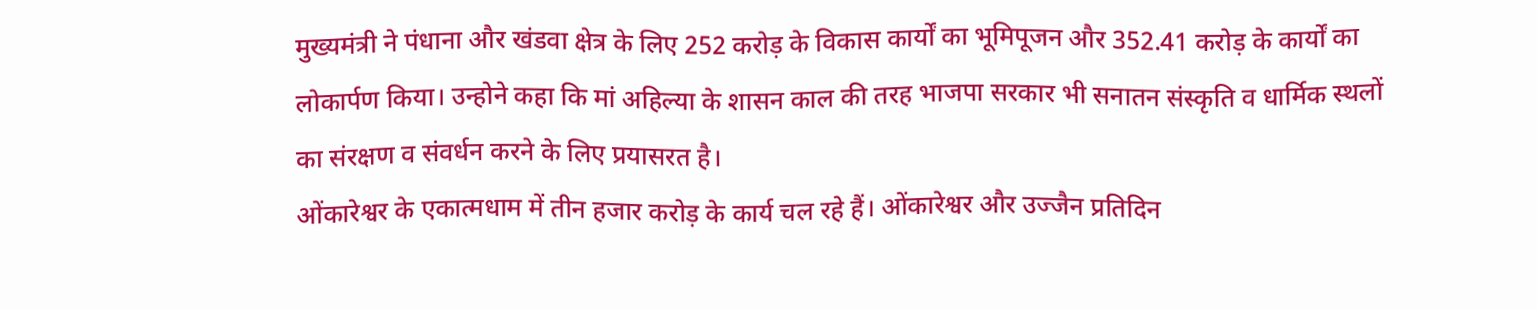मुख्यमंत्री ने पंधाना और खंडवा क्षेत्र के लिए 252 करोड़ के विकास कार्यों का भूमिपूजन और 352.41 करोड़ के कार्यों का लोकार्पण किया। उन्होने कहा कि मां अहिल्या के शासन काल की तरह भाजपा सरकार भी सनातन संस्कृति व धार्मिक स्थलों का संरक्षण व संवर्धन करने के लिए प्रयासरत है।
ओंकारेश्वर के एकात्मधाम में तीन हजार करोड़ के कार्य चल रहे हैं। ओंकारेश्वर और उज्जैन प्रतिदिन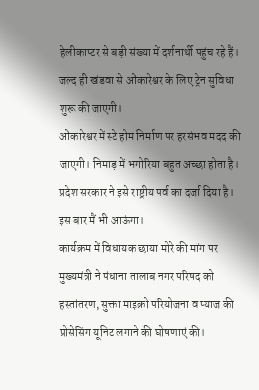हेलीकाप्टर से बड़ी संख्या में दर्शनार्थी पहुंच रहे हैं। जल्द ही खंडवा से ओंकारेश्वर के लिए ट्रेन सुविधा शुरू की जाएगी।
ओंकारेश्वर में स्टे होम निर्माण पर हरसंभव मदद की जाएगी। निमाड़ में भगोरिया बहुत अच्छा होता है। प्रदेश सरकार ने इसे राष्ट्रीय पर्व का दर्जा दिया है। इस बार मैं भी आऊंगा।
कार्यक्रम में विधायक छाया मोरे की मांग पर मुख्यमंत्री ने पंधाना तालाब नगर परिषद को हस्तांतरण, सुक्ता माइक्रो परियोजना व प्याज की प्रोसेसिंग यूनिट लगाने की घोषणाएं की।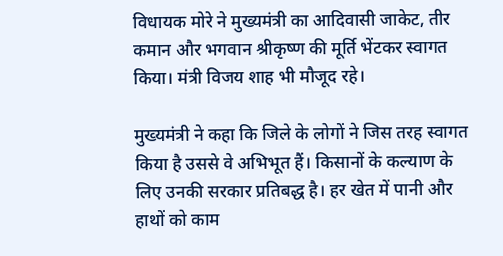विधायक मोरे ने मुख्यमंत्री का आदिवासी जाकेट, तीर कमान और भगवान श्रीकृष्ण की मूर्ति भेंटकर स्वागत किया। मंत्री विजय शाह भी मौजूद रहे।

मुख्यमंत्री ने कहा कि जिले के लोगों ने जिस तरह स्वागत किया है उससे वे अभिभूत हैं। किसानों के कल्याण के लिए उनकी सरकार प्रतिबद्ध है। हर खेत में पानी और हाथों को काम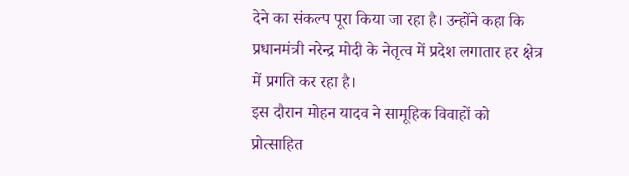देने का संकल्प पूरा किया जा रहा है। उन्होंने कहा कि प्रधानमंत्री नरेन्द्र मोदी के नेतृत्व में प्रदेश लगातार हर क्षेत्र में प्रगति कर रहा है।
इस दौरान मोहन यादव ने सामूहिक विवाहों को प्रोत्साहित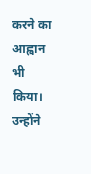करने का आह्वान भी किया। उन्होंने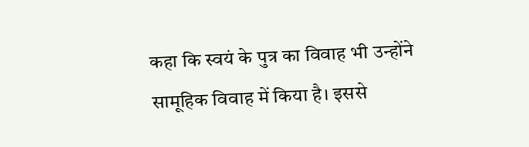कहा कि स्वयं के पुत्र का विवाह भी उन्होंने सामूहिक विवाह में किया है। इससे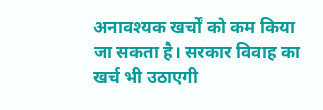अनावश्यक खर्चों को कम किया जा सकता है। सरकार विवाह का खर्च भी उठाएगी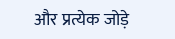और प्रत्येक जोड़े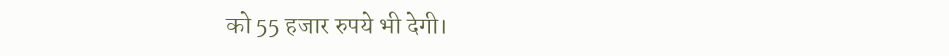को 55 हजार रुपये भी देगी।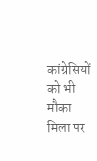कांग्रेसियों को भी मौका मिला पर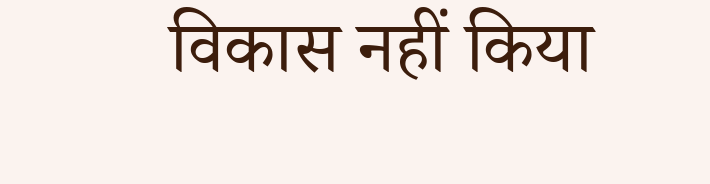विकास नहीं किया